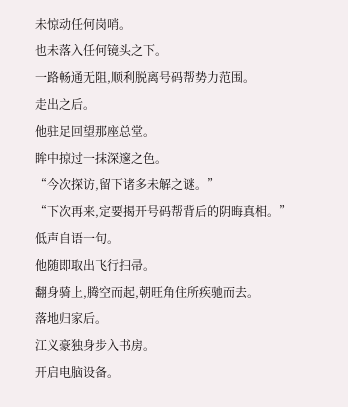未惊动任何岗哨。
也未落入任何镜头之下。
一路畅通无阻,顺利脱离号码帮势力范围。
走出之后。
他驻足回望那座总堂。
眸中掠过一抹深邃之色。
“今次探访,留下诸多未解之谜。”
“下次再来,定要揭开号码帮背后的阴晦真相。”
低声自语一句。
他随即取出飞行扫帚。
翻身骑上,腾空而起,朝旺角住所疾驰而去。
落地归家后。
江义豪独身步入书房。
开启电脑设备。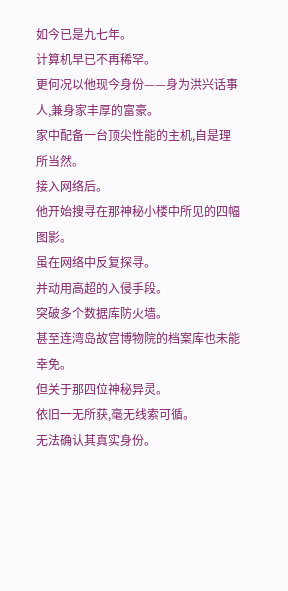如今已是九七年。
计算机早已不再稀罕。
更何况以他现今身份——身为洪兴话事人,兼身家丰厚的富豪。
家中配备一台顶尖性能的主机,自是理所当然。
接入网络后。
他开始搜寻在那神秘小楼中所见的四幅图影。
虽在网络中反复探寻。
并动用高超的入侵手段。
突破多个数据库防火墙。
甚至连湾岛故宫博物院的档案库也未能幸免。
但关于那四位神秘异灵。
依旧一无所获,毫无线索可循。
无法确认其真实身份。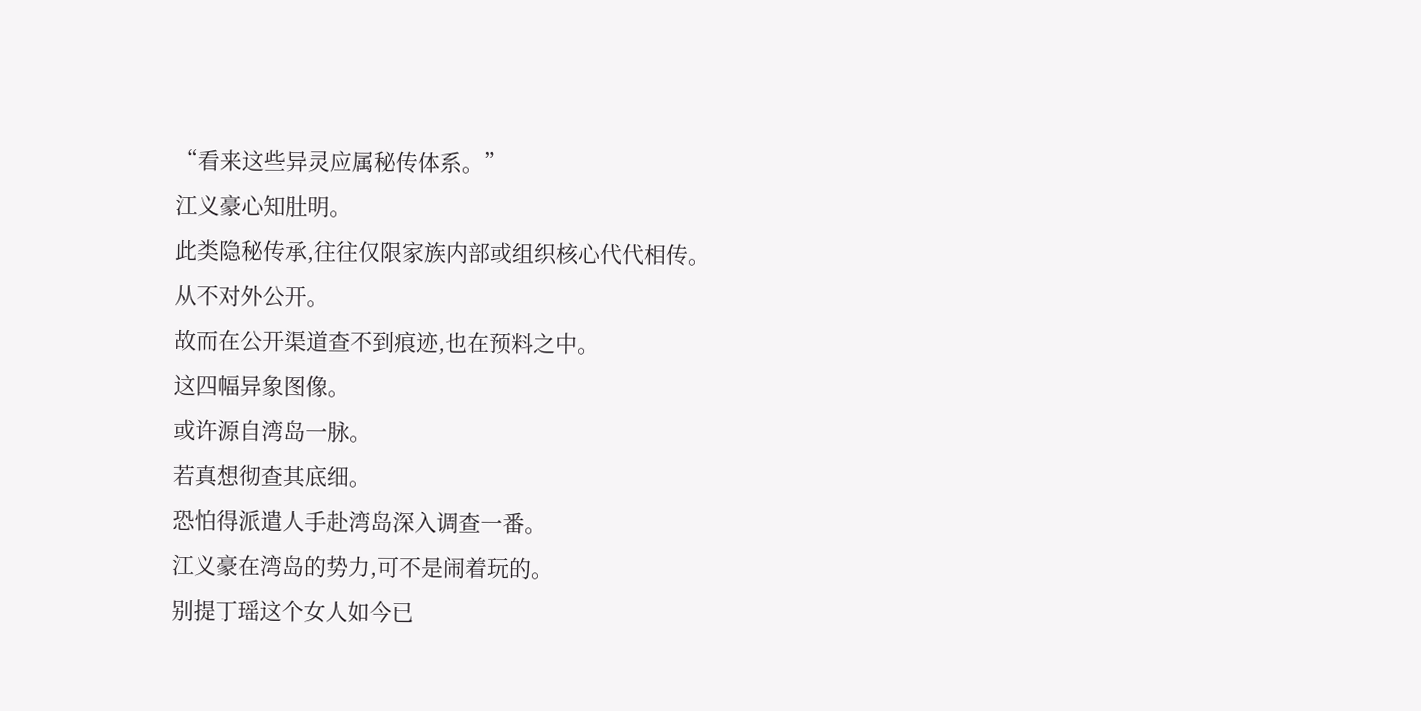“看来这些异灵应属秘传体系。”
江义豪心知肚明。
此类隐秘传承,往往仅限家族内部或组织核心代代相传。
从不对外公开。
故而在公开渠道查不到痕迹,也在预料之中。
这四幅异象图像。
或许源自湾岛一脉。
若真想彻查其底细。
恐怕得派遣人手赴湾岛深入调查一番。
江义豪在湾岛的势力,可不是闹着玩的。
别提丁瑶这个女人如今已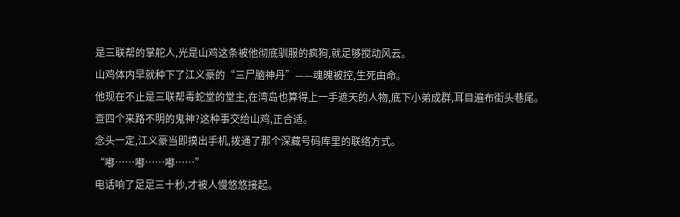是三联帮的掌舵人,光是山鸡这条被他彻底驯服的疯狗,就足够搅动风云。
山鸡体内早就种下了江义豪的“三尸脑神丹”——魂魄被控,生死由命。
他现在不止是三联帮毒蛇堂的堂主,在湾岛也算得上一手遮天的人物,底下小弟成群,耳目遍布街头巷尾。
查四个来路不明的鬼神?这种事交给山鸡,正合适。
念头一定,江义豪当即摸出手机,拨通了那个深藏号码库里的联络方式。
“嘟……嘟……嘟……”
电话响了足足三十秒,才被人慢悠悠接起。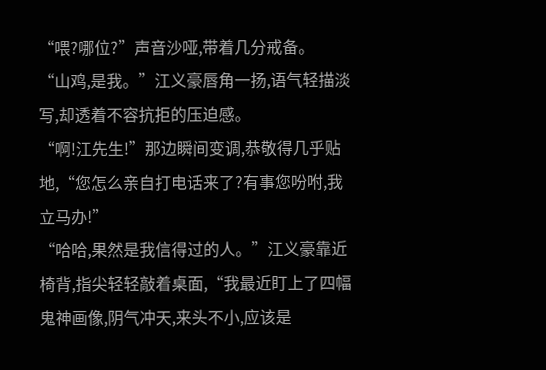“喂?哪位?”声音沙哑,带着几分戒备。
“山鸡,是我。”江义豪唇角一扬,语气轻描淡写,却透着不容抗拒的压迫感。
“啊!江先生!”那边瞬间变调,恭敬得几乎贴地,“您怎么亲自打电话来了?有事您吩咐,我立马办!”
“哈哈,果然是我信得过的人。”江义豪靠近椅背,指尖轻轻敲着桌面,“我最近盯上了四幅鬼神画像,阴气冲天,来头不小,应该是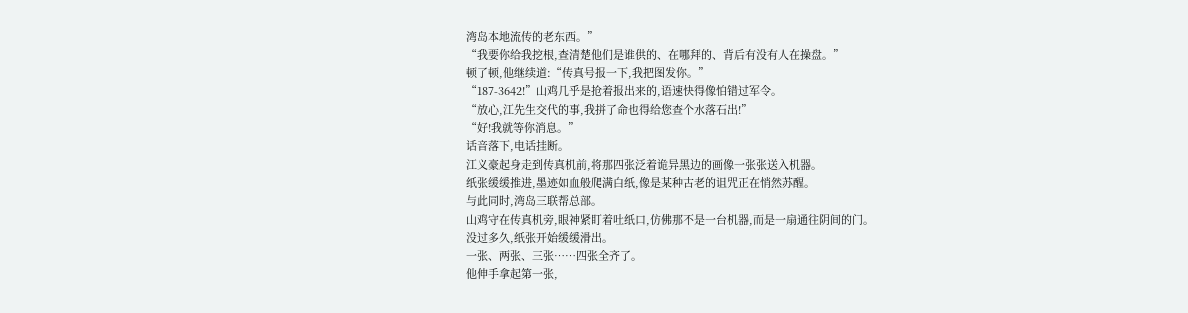湾岛本地流传的老东西。”
“我要你给我挖根,查清楚他们是谁供的、在哪拜的、背后有没有人在操盘。”
顿了顿,他继续道:“传真号报一下,我把图发你。”
“187-3642!”山鸡几乎是抢着报出来的,语速快得像怕错过军令。
“放心,江先生交代的事,我拼了命也得给您查个水落石出!”
“好!我就等你消息。”
话音落下,电话挂断。
江义豪起身走到传真机前,将那四张泛着诡异黑边的画像一张张送入机器。
纸张缓缓推进,墨迹如血般爬满白纸,像是某种古老的诅咒正在悄然苏醒。
与此同时,湾岛三联帮总部。
山鸡守在传真机旁,眼神紧盯着吐纸口,仿佛那不是一台机器,而是一扇通往阴间的门。
没过多久,纸张开始缓缓滑出。
一张、两张、三张……四张全齐了。
他伸手拿起第一张,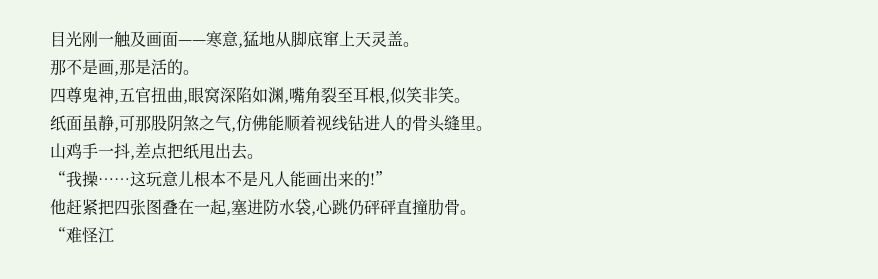目光刚一触及画面——寒意,猛地从脚底窜上天灵盖。
那不是画,那是活的。
四尊鬼神,五官扭曲,眼窝深陷如渊,嘴角裂至耳根,似笑非笑。
纸面虽静,可那股阴煞之气,仿佛能顺着视线钻进人的骨头缝里。
山鸡手一抖,差点把纸甩出去。
“我操……这玩意儿根本不是凡人能画出来的!”
他赶紧把四张图叠在一起,塞进防水袋,心跳仍砰砰直撞肋骨。
“难怪江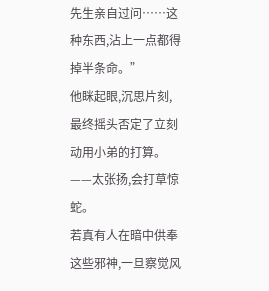先生亲自过问……这种东西,沾上一点都得掉半条命。”
他眯起眼,沉思片刻,最终摇头否定了立刻动用小弟的打算。
——太张扬,会打草惊蛇。
若真有人在暗中供奉这些邪神,一旦察觉风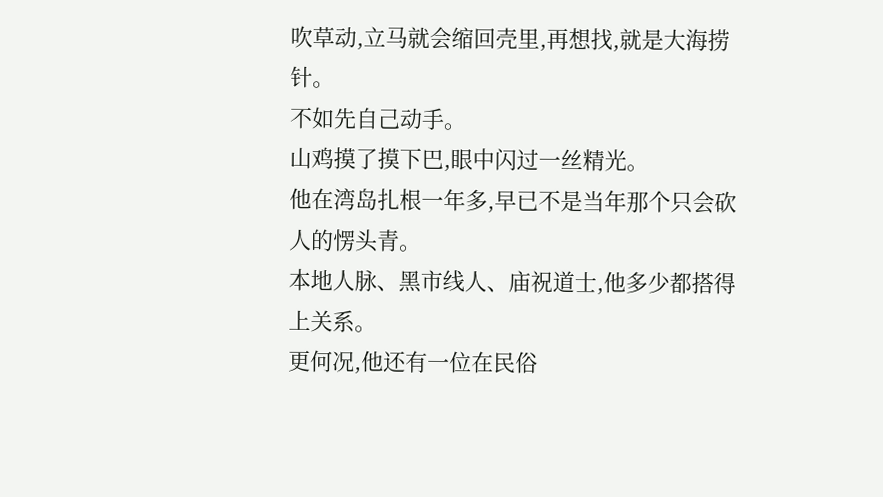吹草动,立马就会缩回壳里,再想找,就是大海捞针。
不如先自己动手。
山鸡摸了摸下巴,眼中闪过一丝精光。
他在湾岛扎根一年多,早已不是当年那个只会砍人的愣头青。
本地人脉、黑市线人、庙祝道士,他多少都搭得上关系。
更何况,他还有一位在民俗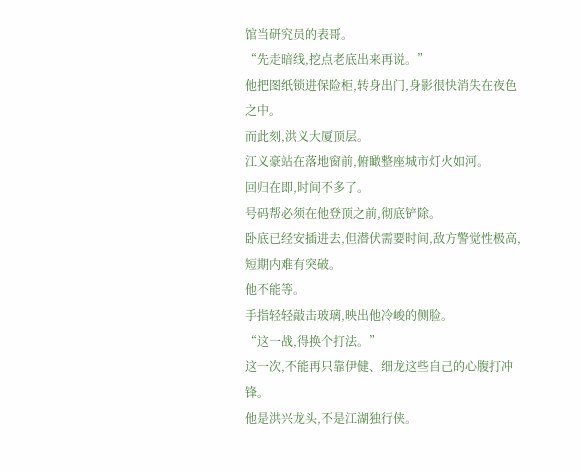馆当研究员的表哥。
“先走暗线,挖点老底出来再说。”
他把图纸锁进保险柜,转身出门,身影很快消失在夜色之中。
而此刻,洪义大厦顶层。
江义豪站在落地窗前,俯瞰整座城市灯火如河。
回归在即,时间不多了。
号码帮必须在他登顶之前,彻底铲除。
卧底已经安插进去,但潜伏需要时间,敌方警觉性极高,短期内难有突破。
他不能等。
手指轻轻敲击玻璃,映出他冷峻的侧脸。
“这一战,得换个打法。”
这一次,不能再只靠伊健、细龙这些自己的心腹打冲锋。
他是洪兴龙头,不是江湖独行侠。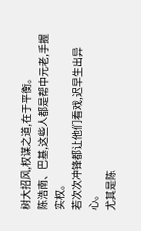树大招风,权谋之道,在于平衡。
陈浩南、巴基,这些人都是帮中元老,手握实权。
若次次冲锋都让他们看戏,迟早生出异心。
尤其是陈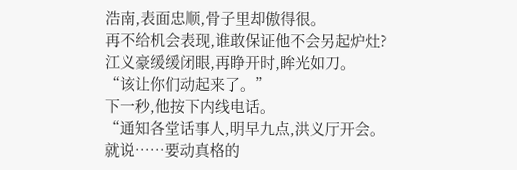浩南,表面忠顺,骨子里却傲得很。
再不给机会表现,谁敢保证他不会另起炉灶?
江义豪缓缓闭眼,再睁开时,眸光如刀。
“该让你们动起来了。”
下一秒,他按下内线电话。
“通知各堂话事人,明早九点,洪义厅开会。
就说……要动真格的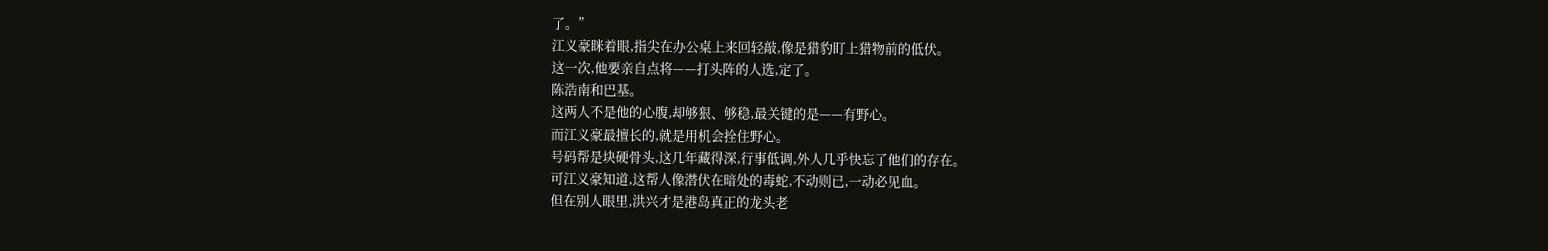了。”
江义豪眯着眼,指尖在办公桌上来回轻敲,像是猎豹盯上猎物前的低伏。
这一次,他要亲自点将——打头阵的人选,定了。
陈浩南和巴基。
这两人不是他的心腹,却够狠、够稳,最关键的是——有野心。
而江义豪最擅长的,就是用机会拴住野心。
号码帮是块硬骨头,这几年藏得深,行事低调,外人几乎快忘了他们的存在。
可江义豪知道,这帮人像潜伏在暗处的毒蛇,不动则已,一动必见血。
但在别人眼里,洪兴才是港岛真正的龙头老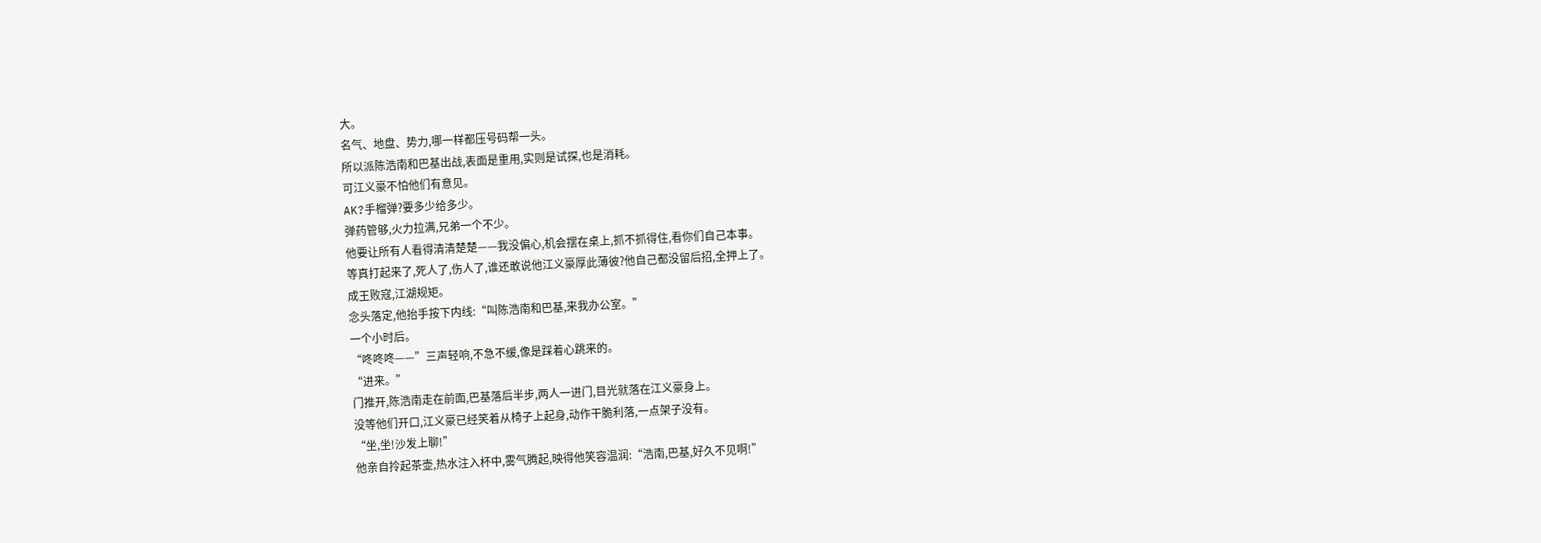大。
名气、地盘、势力,哪一样都压号码帮一头。
所以派陈浩南和巴基出战,表面是重用,实则是试探,也是消耗。
可江义豪不怕他们有意见。
AK?手榴弹?要多少给多少。
弹药管够,火力拉满,兄弟一个不少。
他要让所有人看得清清楚楚——我没偏心,机会摆在桌上,抓不抓得住,看你们自己本事。
等真打起来了,死人了,伤人了,谁还敢说他江义豪厚此薄彼?他自己都没留后招,全押上了。
成王败寇,江湖规矩。
念头落定,他抬手按下内线:“叫陈浩南和巴基,来我办公室。”
一个小时后。
“咚咚咚——”三声轻响,不急不缓,像是踩着心跳来的。
“进来。”
门推开,陈浩南走在前面,巴基落后半步,两人一进门,目光就落在江义豪身上。
没等他们开口,江义豪已经笑着从椅子上起身,动作干脆利落,一点架子没有。
“坐,坐!沙发上聊!”
他亲自拎起茶壶,热水注入杯中,雾气腾起,映得他笑容温润:“浩南,巴基,好久不见啊!”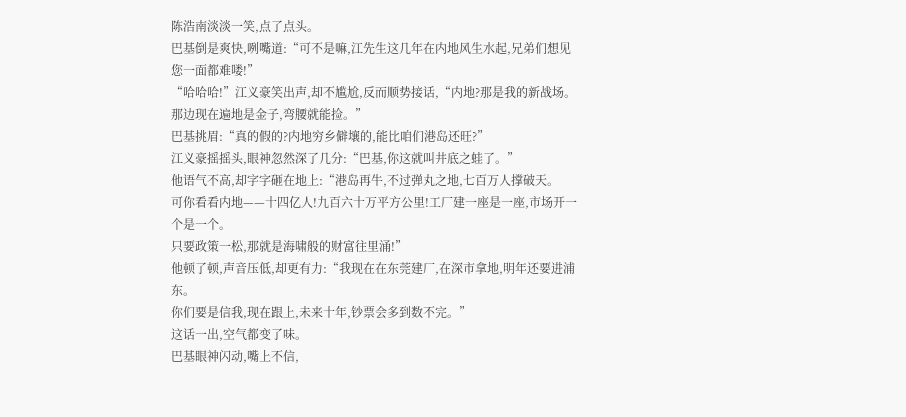陈浩南淡淡一笑,点了点头。
巴基倒是爽快,咧嘴道:“可不是嘛,江先生这几年在内地风生水起,兄弟们想见您一面都难喽!”
“哈哈哈!”江义豪笑出声,却不尴尬,反而顺势接话,“内地?那是我的新战场。
那边现在遍地是金子,弯腰就能捡。”
巴基挑眉:“真的假的?内地穷乡僻壤的,能比咱们港岛还旺?”
江义豪摇摇头,眼神忽然深了几分:“巴基,你这就叫井底之蛙了。”
他语气不高,却字字砸在地上:“港岛再牛,不过弹丸之地,七百万人撑破天。
可你看看内地——十四亿人!九百六十万平方公里!工厂建一座是一座,市场开一个是一个。
只要政策一松,那就是海啸般的财富往里涌!”
他顿了顿,声音压低,却更有力:“我现在在东莞建厂,在深市拿地,明年还要进浦东。
你们要是信我,现在跟上,未来十年,钞票会多到数不完。”
这话一出,空气都变了味。
巴基眼神闪动,嘴上不信,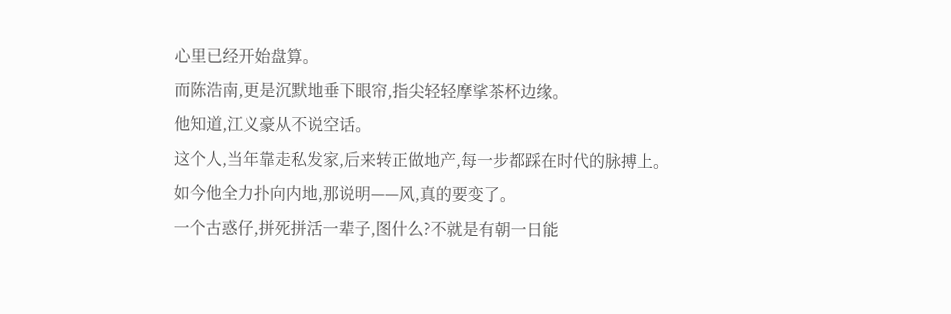心里已经开始盘算。
而陈浩南,更是沉默地垂下眼帘,指尖轻轻摩挲茶杯边缘。
他知道,江义豪从不说空话。
这个人,当年靠走私发家,后来转正做地产,每一步都踩在时代的脉搏上。
如今他全力扑向内地,那说明——风,真的要变了。
一个古惑仔,拼死拼活一辈子,图什么?不就是有朝一日能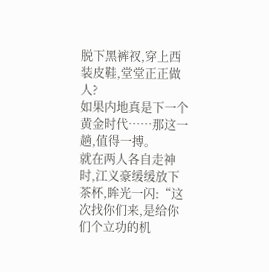脱下黑裤衩,穿上西装皮鞋,堂堂正正做人?
如果内地真是下一个黄金时代……那这一趟,值得一搏。
就在两人各自走神时,江义豪缓缓放下茶杯,眸光一闪:“这次找你们来,是给你们个立功的机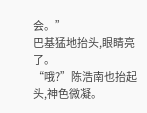会。”
巴基猛地抬头,眼睛亮了。
“哦?”陈浩南也抬起头,神色微凝。